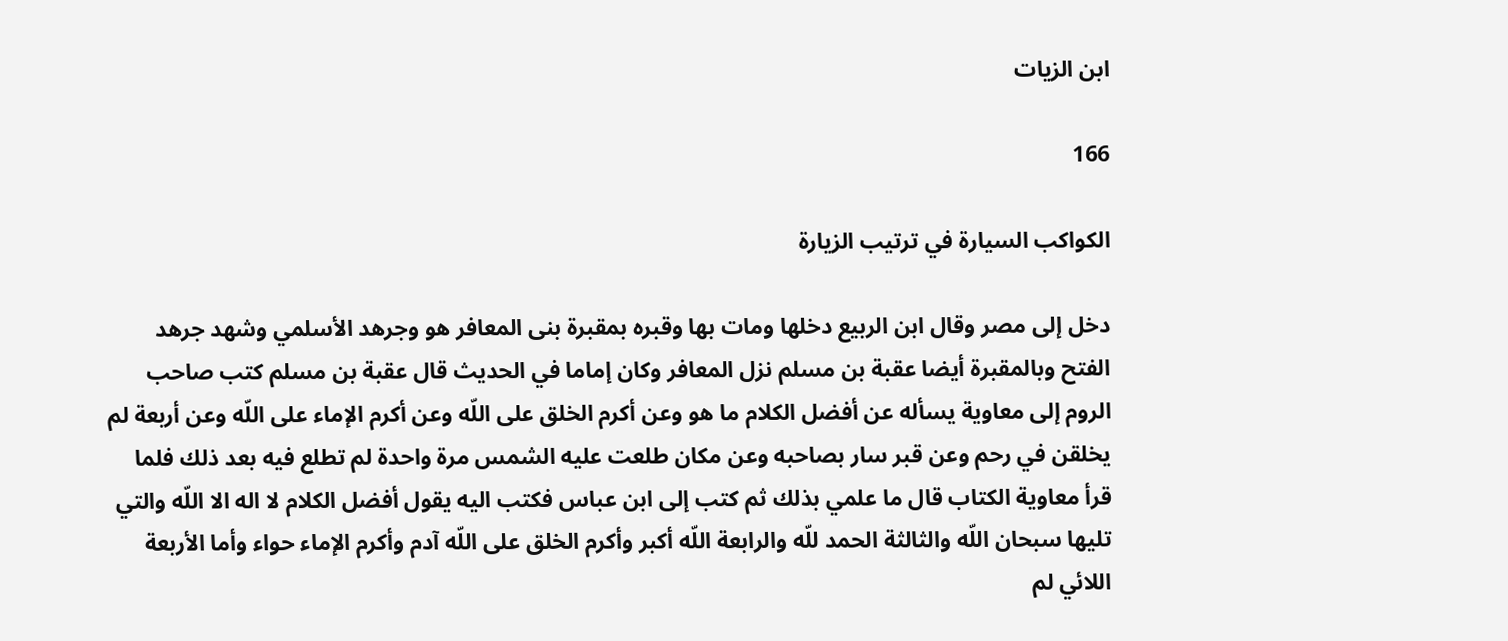ابن الزيات

166

الكواكب السيارة في ترتيب الزيارة

دخل إلى مصر وقال ابن الربيع دخلها ومات بها وقبره بمقبرة بنى المعافر هو وجرهد الأسلمي وشهد جرهد الفتح وبالمقبرة أيضا عقبة بن مسلم نزل المعافر وكان إماما في الحديث قال عقبة بن مسلم كتب صاحب الروم إلى معاوية يسأله عن أفضل الكلام ما هو وعن أكرم الخلق على اللّه وعن أكرم الإماء على اللّه وعن أربعة لم يخلقن في رحم وعن قبر سار بصاحبه وعن مكان طلعت عليه الشمس مرة واحدة لم تطلع فيه بعد ذلك فلما قرأ معاوية الكتاب قال ما علمي بذلك ثم كتب إلى ابن عباس فكتب اليه يقول أفضل الكلام لا اله الا اللّه والتي تليها سبحان اللّه والثالثة الحمد للّه والرابعة اللّه أكبر وأكرم الخلق على اللّه آدم وأكرم الإماء حواء وأما الأربعة اللائي لم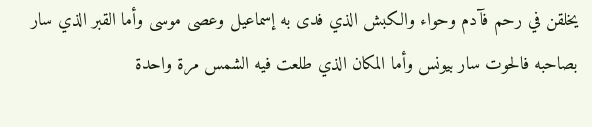يخلقن في رحم فآدم وحواء والكبش الذي فدى به إسماعيل وعصى موسى وأما القبر الذي سار بصاحبه فالحوت سار بيونس وأما المكان الذي طلعت فيه الشمس مرة واحدة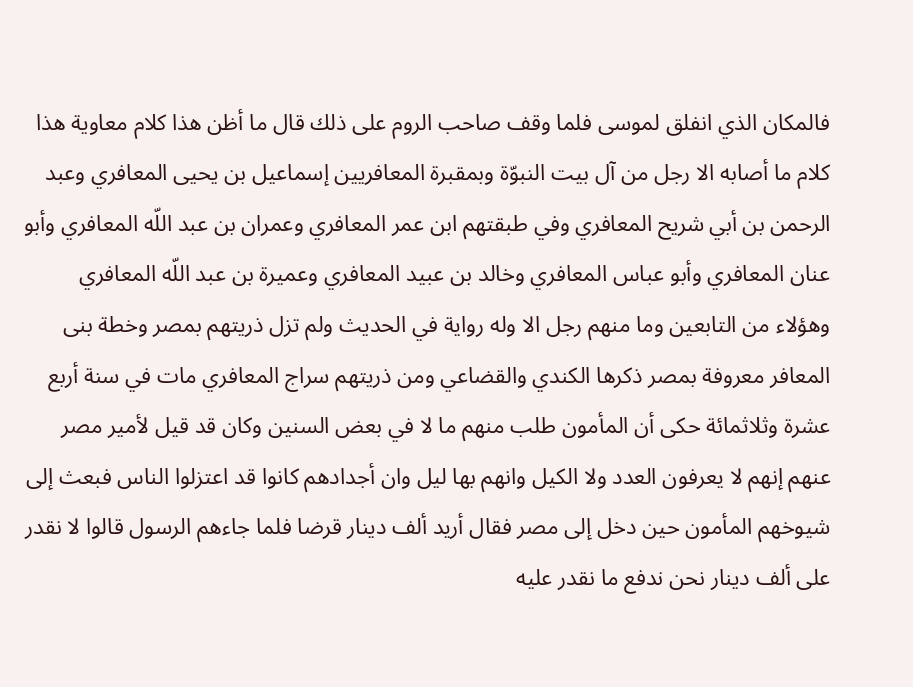فالمكان الذي انفلق لموسى فلما وقف صاحب الروم على ذلك قال ما أظن هذا كلام معاوية هذا كلام ما أصابه الا رجل من آل بيت النبوّة وبمقبرة المعافريين إسماعيل بن يحيى المعافري وعبد الرحمن بن أبي شريح المعافري وفي طبقتهم ابن عمر المعافري وعمران بن عبد اللّه المعافري وأبو عنان المعافري وأبو عباس المعافري وخالد بن عبيد المعافري وعميرة بن عبد اللّه المعافري وهؤلاء من التابعين وما منهم رجل الا وله رواية في الحديث ولم تزل ذريتهم بمصر وخطة بنى المعافر معروفة بمصر ذكرها الكندي والقضاعي ومن ذريتهم سراج المعافري مات في سنة أربع عشرة وثلاثمائة حكى أن المأمون طلب منهم ما لا في بعض السنين وكان قد قيل لأمير مصر عنهم إنهم لا يعرفون العدد ولا الكيل وانهم بها ليل وان أجدادهم كانوا قد اعتزلوا الناس فبعث إلى شيوخهم المأمون حين دخل إلى مصر فقال أريد ألف دينار قرضا فلما جاءهم الرسول قالوا لا نقدر على ألف دينار نحن ندفع ما نقدر عليه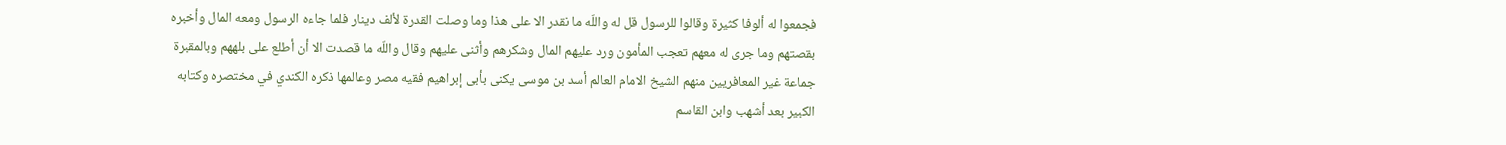فجمعوا له ألوفا كثيرة وقالوا للرسول قل له واللّه ما نقدر الا على هذا وما وصلت القدرة لألف دينار فلما جاءه الرسول ومعه المال وأخبره بقصتهم وما جرى له معهم تعجب المأمون ورد عليهم المال وشكرهم وأثنى عليهم وقال واللّه ما قصدت الا أن أطلع على بلههم وبالمقبرة جماعة غير المعافريين منهم الشيخ الامام العالم أسد بن موسى يكنى بأبى إبراهيم فقيه مصر وعالمها ذكره الكندي في مختصره وكتابه الكبير بعد أشهب وابن القاسم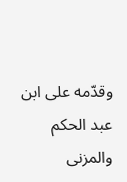وقدّمه على ابن عبد الحكم والمزنى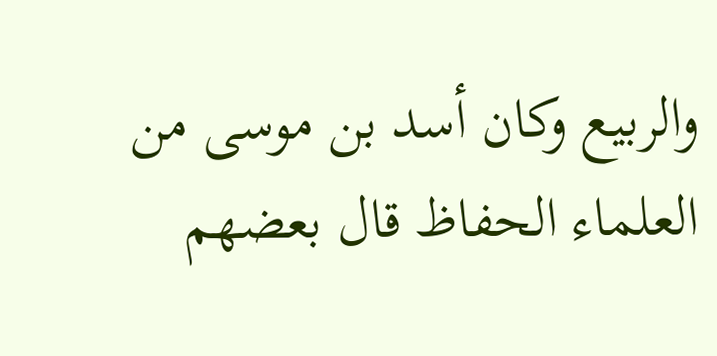والربيع وكان أسد بن موسى من العلماء الحفاظ قال بعضهم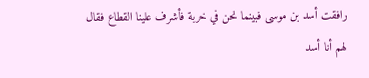رافقت أسد بن موسى فبينما نحن في خربة فأشرف علينا القطاع فقال لهم أنا أسد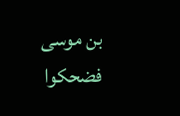بن موسى فضحكوا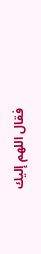فقال اللهم إليك